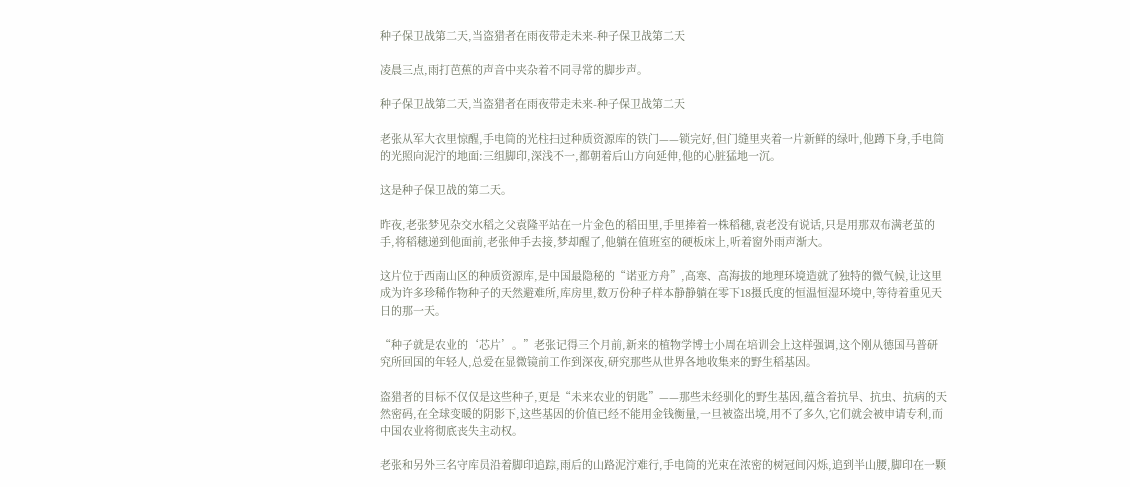种子保卫战第二天,当盗猎者在雨夜带走未来-种子保卫战第二天

凌晨三点,雨打芭蕉的声音中夹杂着不同寻常的脚步声。

种子保卫战第二天,当盗猎者在雨夜带走未来-种子保卫战第二天

老张从军大衣里惊醒,手电筒的光柱扫过种质资源库的铁门——锁完好,但门缝里夹着一片新鲜的绿叶,他蹲下身,手电筒的光照向泥泞的地面:三组脚印,深浅不一,都朝着后山方向延伸,他的心脏猛地一沉。

这是种子保卫战的第二天。

昨夜,老张梦见杂交水稻之父袁隆平站在一片金色的稻田里,手里捧着一株稻穗,袁老没有说话,只是用那双布满老茧的手,将稻穗递到他面前,老张伸手去接,梦却醒了,他躺在值班室的硬板床上,听着窗外雨声渐大。

这片位于西南山区的种质资源库,是中国最隐秘的“诺亚方舟”,高寒、高海拔的地理环境造就了独特的微气候,让这里成为许多珍稀作物种子的天然避难所,库房里,数万份种子样本静静躺在零下18摄氏度的恒温恒湿环境中,等待着重见天日的那一天。

“种子就是农业的‘芯片’。”老张记得三个月前,新来的植物学博士小周在培训会上这样强调,这个刚从德国马普研究所回国的年轻人,总爱在显微镜前工作到深夜,研究那些从世界各地收集来的野生稻基因。

盗猎者的目标不仅仅是这些种子,更是“未来农业的钥匙”——那些未经驯化的野生基因,蕴含着抗旱、抗虫、抗病的天然密码,在全球变暖的阴影下,这些基因的价值已经不能用金钱衡量,一旦被盗出境,用不了多久,它们就会被申请专利,而中国农业将彻底丧失主动权。

老张和另外三名守库员沿着脚印追踪,雨后的山路泥泞难行,手电筒的光束在浓密的树冠间闪烁,追到半山腰,脚印在一颗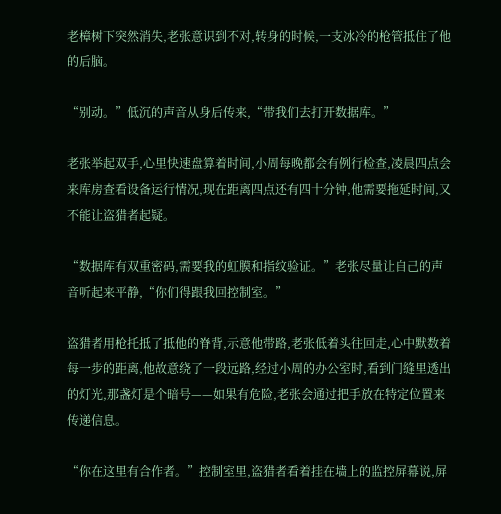老樟树下突然消失,老张意识到不对,转身的时候,一支冰冷的枪管抵住了他的后脑。

“别动。”低沉的声音从身后传来,“带我们去打开数据库。”

老张举起双手,心里快速盘算着时间,小周每晚都会有例行检查,凌晨四点会来库房查看设备运行情况,现在距离四点还有四十分钟,他需要拖延时间,又不能让盗猎者起疑。

“数据库有双重密码,需要我的虹膜和指纹验证。”老张尽量让自己的声音听起来平静,“你们得跟我回控制室。”

盗猎者用枪托抵了抵他的脊背,示意他带路,老张低着头往回走,心中默数着每一步的距离,他故意绕了一段远路,经过小周的办公室时,看到门缝里透出的灯光,那盏灯是个暗号——如果有危险,老张会通过把手放在特定位置来传递信息。

“你在这里有合作者。”控制室里,盗猎者看着挂在墙上的监控屏幕说,屏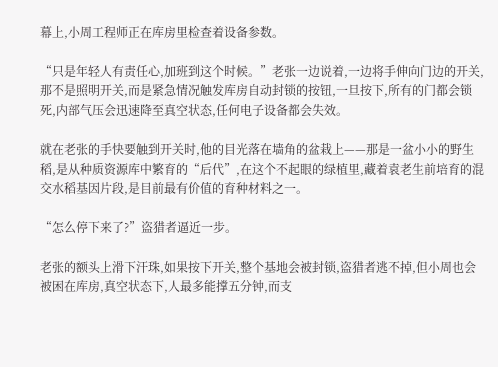幕上,小周工程师正在库房里检查着设备参数。

“只是年轻人有责任心,加班到这个时候。”老张一边说着,一边将手伸向门边的开关,那不是照明开关,而是紧急情况触发库房自动封锁的按钮,一旦按下,所有的门都会锁死,内部气压会迅速降至真空状态,任何电子设备都会失效。

就在老张的手快要触到开关时,他的目光落在墙角的盆栽上——那是一盆小小的野生稻,是从种质资源库中繁育的“后代”,在这个不起眼的绿植里,藏着袁老生前培育的混交水稻基因片段,是目前最有价值的育种材料之一。

“怎么停下来了?”盗猎者逼近一步。

老张的额头上滑下汗珠,如果按下开关,整个基地会被封锁,盗猎者逃不掉,但小周也会被困在库房,真空状态下,人最多能撑五分钟,而支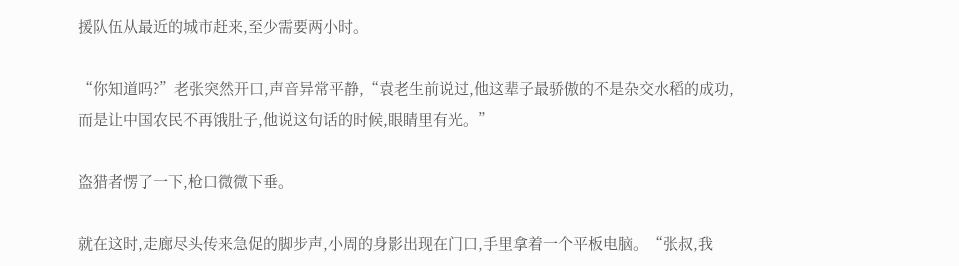援队伍从最近的城市赶来,至少需要两小时。

“你知道吗?”老张突然开口,声音异常平静,“袁老生前说过,他这辈子最骄傲的不是杂交水稻的成功,而是让中国农民不再饿肚子,他说这句话的时候,眼睛里有光。”

盗猎者愣了一下,枪口微微下垂。

就在这时,走廊尽头传来急促的脚步声,小周的身影出现在门口,手里拿着一个平板电脑。“张叔,我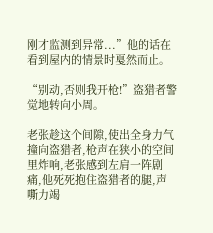刚才监测到异常...”他的话在看到屋内的情景时戛然而止。

“别动,否则我开枪!”盗猎者警觉地转向小周。

老张趁这个间隙,使出全身力气撞向盗猎者,枪声在狭小的空间里炸响,老张感到左肩一阵剧痛,他死死抱住盗猎者的腿,声嘶力竭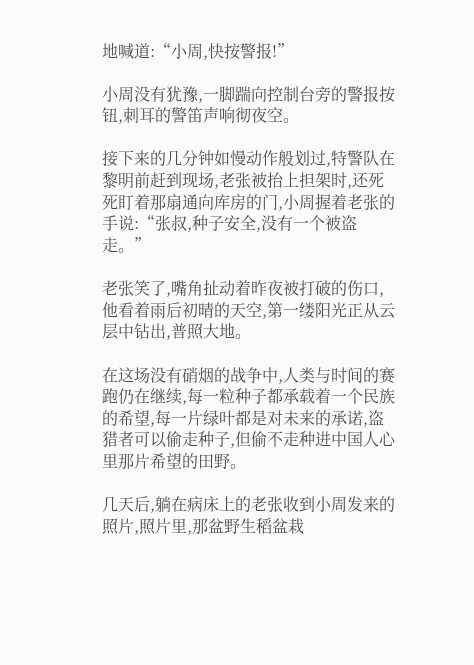地喊道:“小周,快按警报!”

小周没有犹豫,一脚踹向控制台旁的警报按钮,刺耳的警笛声响彻夜空。

接下来的几分钟如慢动作般划过,特警队在黎明前赶到现场,老张被抬上担架时,还死死盯着那扇通向库房的门,小周握着老张的手说:“张叔,种子安全,没有一个被盗走。”

老张笑了,嘴角扯动着昨夜被打破的伤口,他看着雨后初晴的天空,第一缕阳光正从云层中钻出,普照大地。

在这场没有硝烟的战争中,人类与时间的赛跑仍在继续,每一粒种子都承载着一个民族的希望,每一片绿叶都是对未来的承诺,盗猎者可以偷走种子,但偷不走种进中国人心里那片希望的田野。

几天后,躺在病床上的老张收到小周发来的照片,照片里,那盆野生稻盆栽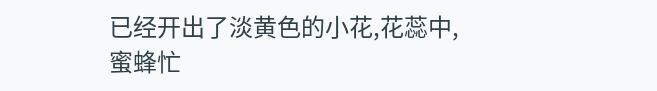已经开出了淡黄色的小花,花蕊中,蜜蜂忙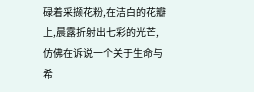碌着采撷花粉,在洁白的花瓣上,晨露折射出七彩的光芒,仿佛在诉说一个关于生命与希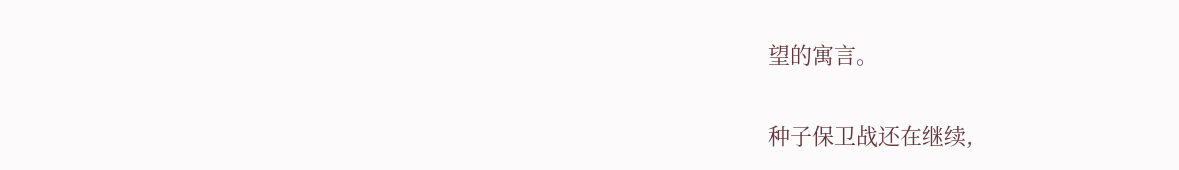望的寓言。

种子保卫战还在继续,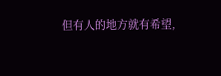但有人的地方就有希望,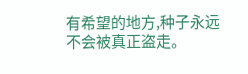有希望的地方,种子永远不会被真正盗走。